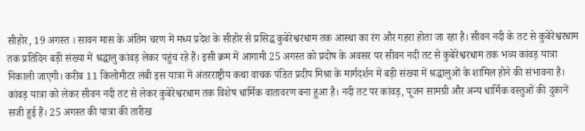सीहोर, 19 अगस्त । सावन मास के अंतिम चरण में मध्य प्रदेश के सीहोर से प्रसिद्ध कुबेरेश्वरधाम तक आस्था का रंग और गहरा होता जा रहा है। सीवन नदी के तट से कुबेरेश्वरधाम तक प्रतिदिन बड़ी संख्या में श्रद्धालु कांवड़ लेकर पहुंच रहे हैं। इसी क्रम में आगामी 25 अगस्त को प्रदोष के अवसर पर सीवन नदी तट से कुबेरेश्वरधाम तक भव्य कांवड़ यात्रा निकाली जाएगी। करीब 11 किलोमीटर लंबी इस यात्रा में अंतरराष्ट्रीय कथा वाचक पंडित प्रदीप मिश्रा के मार्गदर्शन में बड़ी संख्या में श्रद्धालुओं के शामिल होने की संभावना है।
कांवड़ यात्रा को लेकर सीवन नदी तट से लेकर कुबेरेश्वरधाम तक विशेष धार्मिक वातावरण बना हुआ है। नदी तट पर कांवड़, पूजन सामग्री और अन्य धार्मिक वस्तुओं की दुकानें सजी हुई हैं। 25 अगस्त की यात्रा की तारीख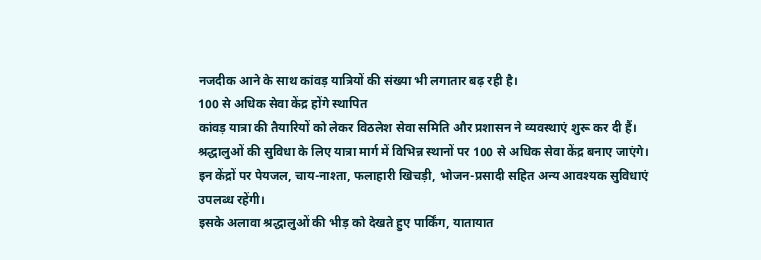नजदीक आने के साथ कांवड़ यात्रियों की संख्या भी लगातार बढ़ रही है।
100 से अधिक सेवा केंद्र होंगे स्थापित
कांवड़ यात्रा की तैयारियों को लेकर विठलेश सेवा समिति और प्रशासन ने व्यवस्थाएं शुरू कर दी हैं। श्रद्धालुओं की सुविधा के लिए यात्रा मार्ग में विभिन्न स्थानों पर 100 से अधिक सेवा केंद्र बनाए जाएंगे। इन केंद्रों पर पेयजल, चाय-नाश्ता, फलाहारी खिचड़ी, भोजन-प्रसादी सहित अन्य आवश्यक सुविधाएं उपलब्ध रहेंगी।
इसके अलावा श्रद्धालुओं की भीड़ को देखते हुए पार्किंग, यातायात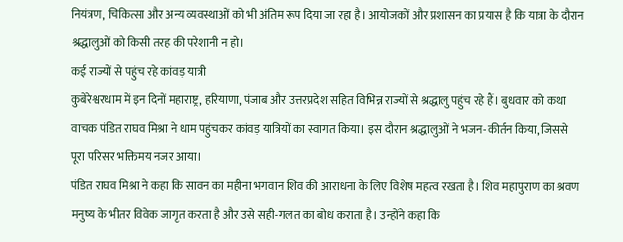नियंत्रण, चिकित्सा और अन्य व्यवस्थाओं को भी अंतिम रूप दिया जा रहा है। आयोजकों और प्रशासन का प्रयास है कि यात्रा के दौरान श्रद्धालुओं को किसी तरह की परेशानी न हो।
कई राज्यों से पहुंच रहे कांवड़ यात्री
कुबेरेश्वरधाम में इन दिनों महाराष्ट्र, हरियाणा, पंजाब और उत्तरप्रदेश सहित विभिन्न राज्यों से श्रद्धालु पहुंच रहे हैं। बुधवार को कथा वाचक पंडित राघव मिश्रा ने धाम पहुंचकर कांवड़ यात्रियों का स्वागत किया। इस दौरान श्रद्धालुओं ने भजन-कीर्तन किया, जिससे पूरा परिसर भक्तिमय नजर आया।
पंडित राघव मिश्रा ने कहा कि सावन का महीना भगवान शिव की आराधना के लिए विशेष महत्व रखता है। शिव महापुराण का श्रवण मनुष्य के भीतर विवेक जागृत करता है और उसे सही-गलत का बोध कराता है। उन्होंने कहा कि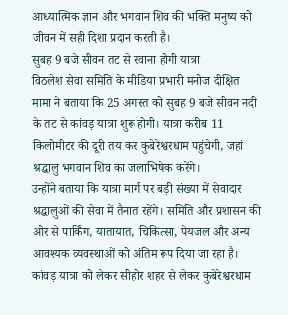आध्यात्मिक ज्ञान और भगवान शिव की भक्ति मनुष्य को जीवन में सही दिशा प्रदान करती है।
सुबह 9 बजे सीवन तट से रवाना होगी यात्रा
विठलेश सेवा समिति के मीडिया प्रभारी मनोज दीक्षित मामा ने बताया कि 25 अगस्त को सुबह 9 बजे सीवन नदी के तट से कांवड़ यात्रा शुरू होगी। यात्रा करीब 11 किलोमीटर की दूरी तय कर कुबेरेश्वरधाम पहुंचेगी, जहां श्रद्धालु भगवान शिव का जलाभिषेक करेंगे।
उन्होंने बताया कि यात्रा मार्ग पर बड़ी संख्या में सेवादार श्रद्धालुओं की सेवा में तैनात रहेंगे। समिति और प्रशासन की ओर से पार्किंग, यातायात, चिकित्सा, पेयजल और अन्य आवश्यक व्यवस्थाओं को अंतिम रूप दिया जा रहा है।
कांवड़ यात्रा को लेकर सीहोर शहर से लेकर कुबेरेश्वरधाम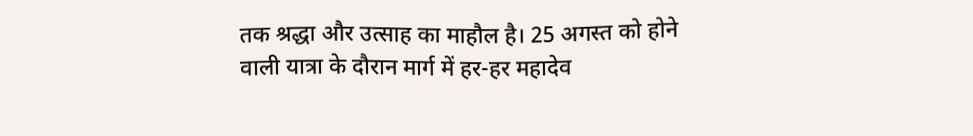तक श्रद्धा और उत्साह का माहौल है। 25 अगस्त को होने वाली यात्रा के दौरान मार्ग में हर-हर महादेव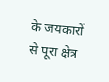के जयकारों से पूरा क्षेत्र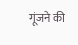गूंजने की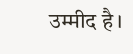उम्मीद है।